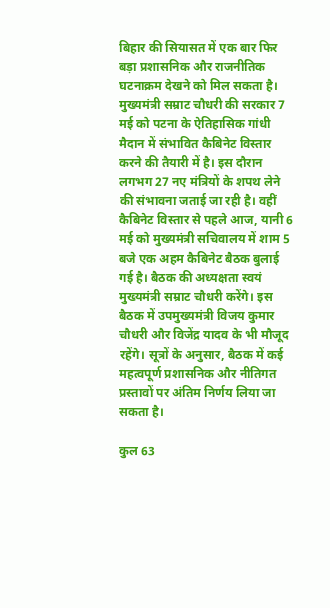बिहार की सियासत में एक बार फिर बड़ा प्रशासनिक और राजनीतिक घटनाक्रम देखने को मिल सकता है। मुख्यमंत्री सम्राट चौधरी की सरकार 7 मई को पटना के ऐतिहासिक गांधी मैदान में संभावित कैबिनेट विस्तार करने की तैयारी में है। इस दौरान लगभग 27 नए मंत्रियों के शपथ लेने की संभावना जताई जा रही है। वहीं कैबिनेट विस्तार से पहले आज, यानी 6 मई को मुख्यमंत्री सचिवालय में शाम 5 बजे एक अहम कैबिनेट बैठक बुलाई गई है। बैठक की अध्यक्षता स्वयं मुख्यमंत्री सम्राट चौधरी करेंगे। इस बैठक में उपमुख्यमंत्री विजय कुमार चौधरी और विजेंद्र यादव के भी मौजूद रहेंगे। सूत्रों के अनुसार, बैठक में कई महत्वपूर्ण प्रशासनिक और नीतिगत प्रस्तावों पर अंतिम निर्णय लिया जा सकता है।

कुल 63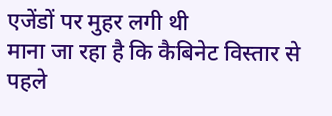एजेंडों पर मुहर लगी थी
माना जा रहा है कि कैबिनेट विस्तार से पहले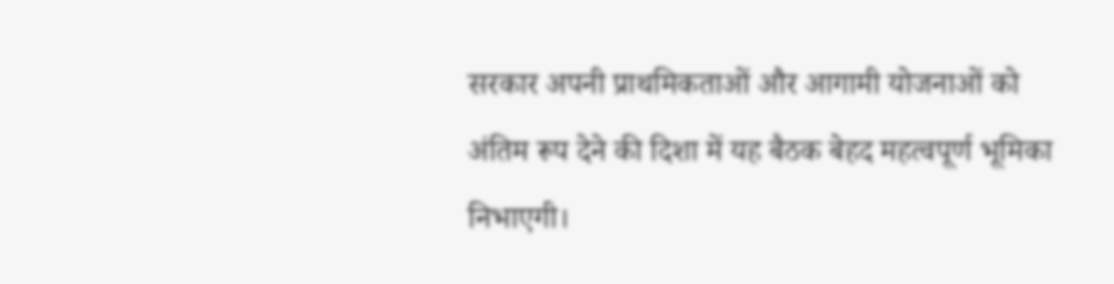सरकार अपनी प्राथमिकताओं और आगामी योजनाओं को अंतिम रूप देने की दिशा में यह बैठक बेहद महत्वपूर्ण भूमिका निभाएगी।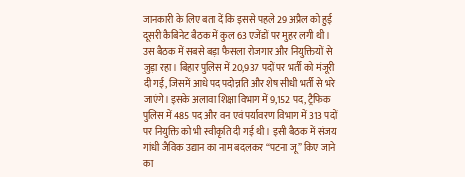जानकारी के लिए बता दें कि इससे पहले 29 अप्रैल को हुई दूसरी कैबिनेट बैठक में कुल 63 एजेंडों पर मुहर लगी थी। उस बैठक में सबसे बड़ा फैसला रोजगार और नियुक्तियों से जुड़ा रहा। बिहार पुलिस में 20,937 पदों पर भर्ती को मंजूरी दी गई, जिसमें आधे पद पदोन्नति और शेष सीधी भर्ती से भरे जाएंगे। इसके अलावा शिक्षा विभाग में 9,152 पद, ट्रैफिक पुलिस में 485 पद और वन एवं पर्यावरण विभाग में 313 पदों पर नियुक्ति को भी स्वीकृति दी गई थी। इसी बैठक में संजय गांधी जैविक उद्यान का नाम बदलकर “पटना जू” किए जाने का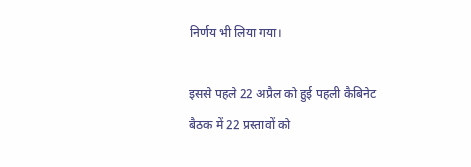निर्णय भी लिया गया।

इससे पहले 22 अप्रैल को हुई पहली कैबिनेट बैठक में 22 प्रस्तावों को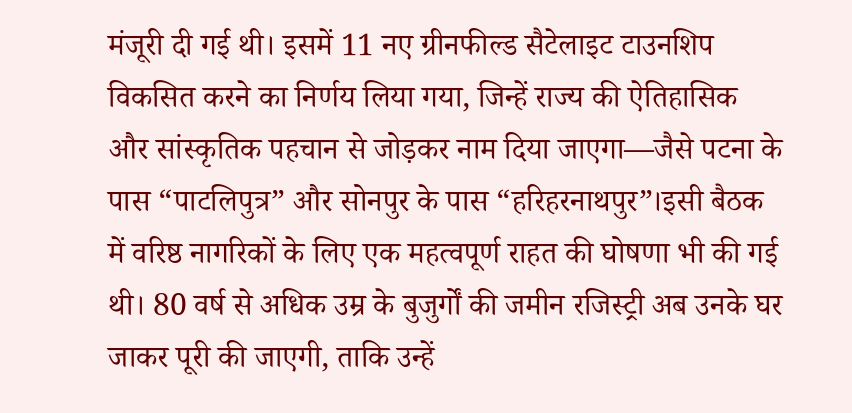मंजूरी दी गई थी। इसमें 11 नए ग्रीनफील्ड सैटेलाइट टाउनशिप विकसित करने का निर्णय लिया गया, जिन्हें राज्य की ऐतिहासिक और सांस्कृतिक पहचान से जोड़कर नाम दिया जाएगा—जैसे पटना के पास “पाटलिपुत्र” और सोनपुर के पास “हरिहरनाथपुर”।इसी बैठक में वरिष्ठ नागरिकों के लिए एक महत्वपूर्ण राहत की घोषणा भी की गई थी। 80 वर्ष से अधिक उम्र के बुजुर्गों की जमीन रजिस्ट्री अब उनके घर जाकर पूरी की जाएगी, ताकि उन्हें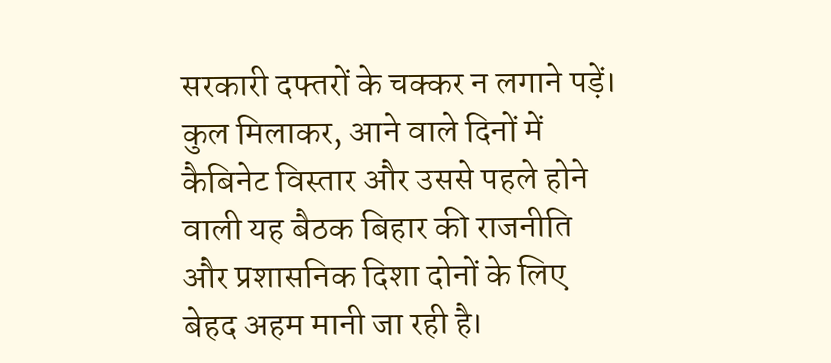सरकारी दफ्तरों के चक्कर न लगाने पड़ें। कुल मिलाकर, आने वाले दिनों में कैबिनेट विस्तार और उससे पहले होने वाली यह बैठक बिहार की राजनीति और प्रशासनिक दिशा दोनों के लिए बेहद अहम मानी जा रही है।